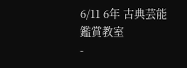6/11 6年 古典芸能鑑賞教室
-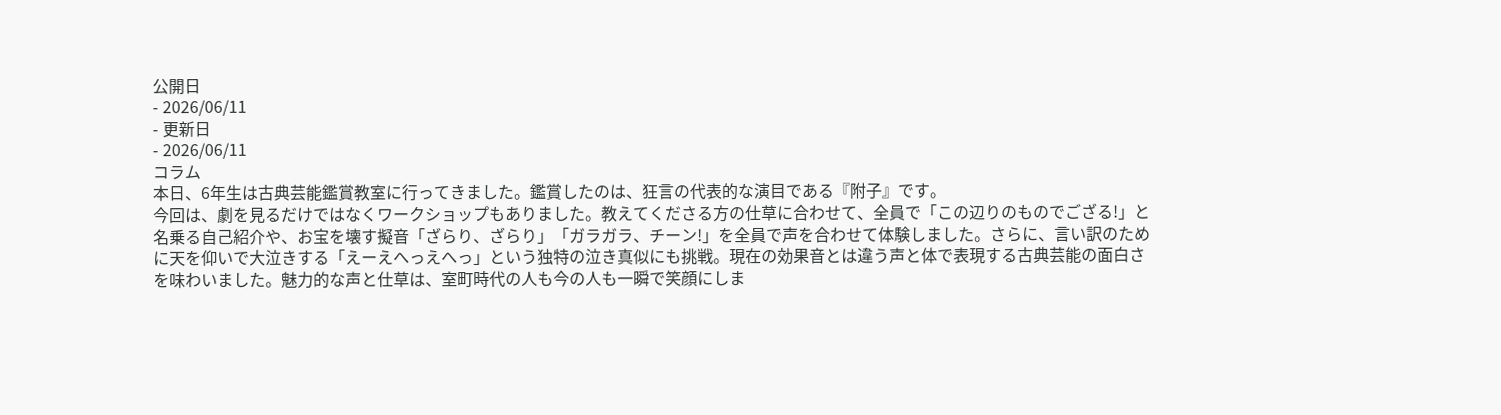公開日
- 2026/06/11
- 更新日
- 2026/06/11
コラム
本日、6年生は古典芸能鑑賞教室に行ってきました。鑑賞したのは、狂言の代表的な演目である『附子』です。
今回は、劇を見るだけではなくワークショップもありました。教えてくださる方の仕草に合わせて、全員で「この辺りのものでござる!」と名乗る自己紹介や、お宝を壊す擬音「ざらり、ざらり」「ガラガラ、チーン!」を全員で声を合わせて体験しました。さらに、言い訳のために天を仰いで大泣きする「えーえへっえへっ」という独特の泣き真似にも挑戦。現在の効果音とは違う声と体で表現する古典芸能の面白さを味わいました。魅力的な声と仕草は、室町時代の人も今の人も一瞬で笑顔にしま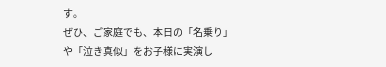す。
ぜひ、ご家庭でも、本日の「名乗り」や「泣き真似」をお子様に実演し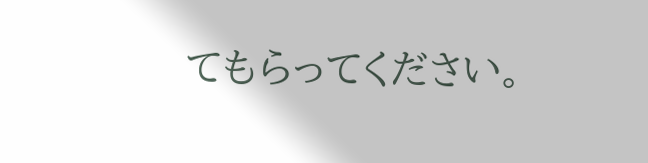てもらってください。